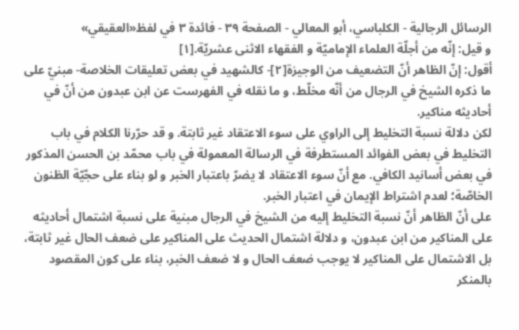الرسائل الرجالية - الكلباسي، أبو المعالي - الصفحة ٣٩ - فائدة ٣ في لفظ«العقيقي»
و قيل: إنّه من أجلّة العلماء الإماميّة و الفقهاء الاثنى عشريّة.[١]
أقول: إنّ الظاهر أنّ التضعيف من الوجيزة[٢]- كالشهيد في بعض تعليقات الخلاصة- مبنيّ على ما ذكره الشيخ في الرجال من أنّه مخلّط، و ما نقله في الفهرست عن ابن عبدون من أنّ في أحاديثه مناكير.
لكن دلالة نسبة التخليط إلى الراوي على سوء الاعتقاد غير ثابتة. و قد حرّرنا الكلام في باب التخليط في بعض الفوائد المستطرفة في الرسالة المعمولة في باب محمّد بن الحسن المذكور في بعض أسانيد الكافي. مع أنّ سوء الاعتقاد لا يضرّ باعتبار الخبر و لو بناء على حجّيّة الظنون الخاصّة؛ لعدم اشتراط الإيمان في اعتبار الخبر.
على أنّ الظاهر أنّ نسبة التخليط إليه من الشيخ في الرجال مبنية على نسبة اشتمال أحاديثه على المناكير من ابن عبدون، و دلالة اشتمال الحديث على المناكير على ضعف الحال غير ثابتة، بل الاشتمال على المناكير لا يوجب ضعف الحال و لا ضعف الخبر، بناء على كون المقصود بالمنكر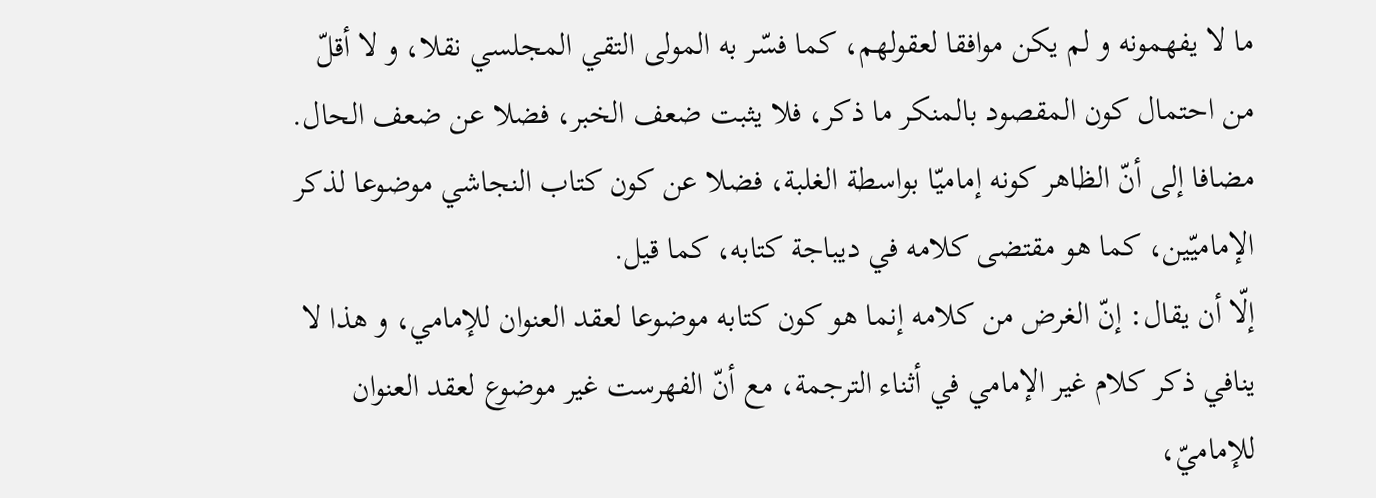ما لا يفهمونه و لم يكن موافقا لعقولهم، كما فسّر به المولى التقي المجلسي نقلا، و لا أقلّ من احتمال كون المقصود بالمنكر ما ذكر، فلا يثبت ضعف الخبر، فضلا عن ضعف الحال.
مضافا إلى أنّ الظاهر كونه إماميّا بواسطة الغلبة، فضلا عن كون كتاب النجاشي موضوعا لذكر الإماميّين، كما هو مقتضى كلامه في ديباجة كتابه، كما قيل.
إلّا أن يقال: إنّ الغرض من كلامه إنما هو كون كتابه موضوعا لعقد العنوان للإمامي، و هذا لا ينافي ذكر كلام غير الإمامي في أثناء الترجمة، مع أنّ الفهرست غير موضوع لعقد العنوان للإماميّ،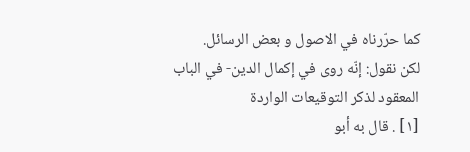كما حرّرناه في الاصول و بعض الرسائل.
لكن نقول: إنّه روى في إكمال الدين- في الباب المعقود لذكر التوقيعات الواردة
[١] . قال به أبو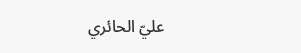عليّ الحائري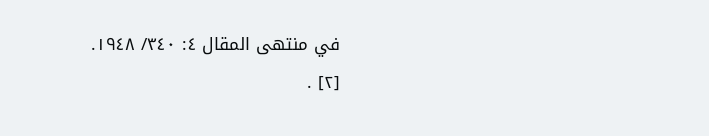في منتهى المقال ٤: ٣٤٠/ ١٩٤٨.
[٢] .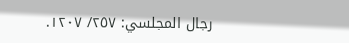رجال المجلسي: ٢٥٧/ ١٢٠٧.